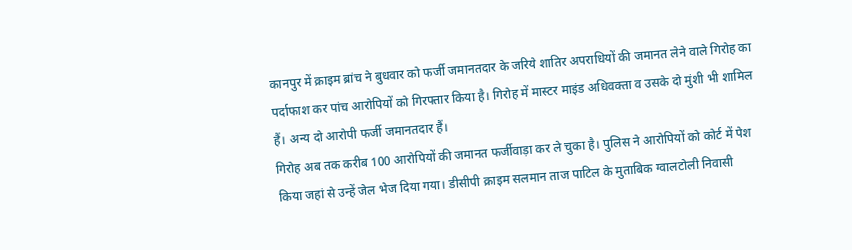कानपुर में क्राइम ब्रांच ने बुधवार को फर्जी जमानतदार के जरिये शातिर अपराधियों की जमानत लेने वाले गिरोह का पर्दाफाश कर पांच आरोपियों को गिरफ्तार किया है। गिरोह में मास्टर माइंड अधिवक्ता व उसके दो मुंशी भी शामिल हैं। अन्य दो आरोपी फर्जी जमानतदार हैं।
गिरोह अब तक करीब 100 आरोपियों की जमानत फर्जीवाड़ा कर ले चुका है। पुलिस ने आरोपियों को कोर्ट में पेश किया जहां से उन्हें जेल भेज दिया गया। डीसीपी क्राइम सलमान ताज पाटिल के मुताबिक ग्वालटोली निवासी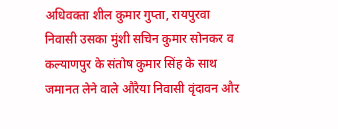अधिवक्ता शील कुमार गुप्ता, रायपुरवा निवासी उसका मुंशी सचिन कुमार सोनकर व कल्याणपुर के संतोष कुमार सिंह के साथ जमानत लेने वाले औरैया निवासी वृंदावन और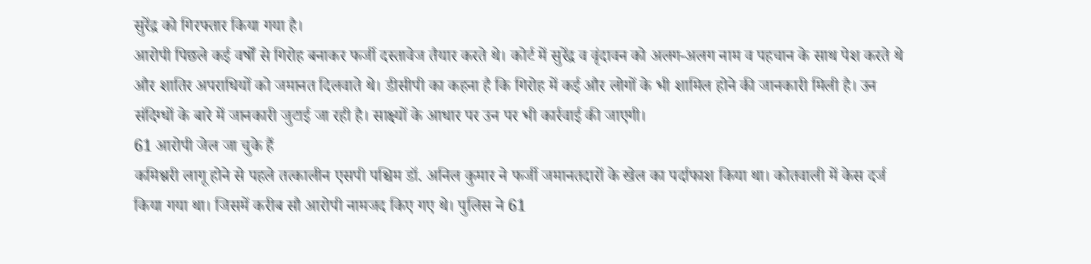सुरेंद्र को गिरफ्तार किया गया है।
आरोपी पिछले कई वर्षों से गिरोह बनाकर फर्जी दस्तावेज तैयार करते थे। कोर्ट में सुरेंद्र व वृंदावन को अलग-अलग नाम व पहचान के साथ पेश करते थे और शातिर अपराधियों को जमानत दिलवाते थे। डीसीपी का कहना है कि गिरोह में कई और लोगों के भी शामिल होने की जानकारी मिली है। उन संदिग्धों के बारे में जानकारी जुटाई जा रही है। साक्ष्यों के आधार पर उन पर भी कार्रवाई की जाएगी।
61 आरोपी जेल जा चुके हैं
कमिश्नरी लागू होने से पहले तत्कालीन एसपी पश्चिम डॉ. अनिल कुमार ने फर्जी जमानतदारों के खेल का पर्दाफाश किया था। कोतवाली में केस दर्ज किया गया था। जिसमें करीब सौ आरोपी नामजद किए गए थे। पुलिस ने 61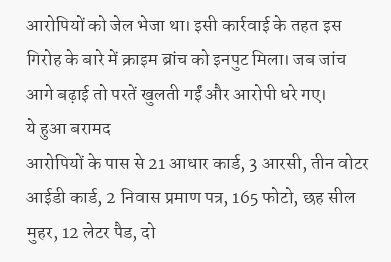आरोपियों को जेल भेजा था। इसी कार्रवाई के तहत इस गिरोह के बारे में क्राइम ब्रांच को इनपुट मिला। जब जांच आगे बढ़ाई तो परतें खुलती गईं और आरोपी धरे गए।
ये हुआ बरामद
आरोपियों के पास से 21 आधार कार्ड, 3 आरसी, तीन वोटर आईडी कार्ड, 2 निवास प्रमाण पत्र, 165 फोटो, छह सील मुहर, 12 लेटर पैड, दो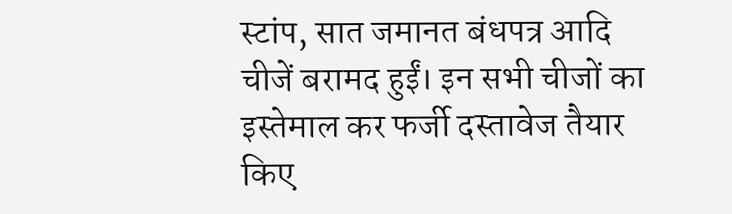स्टांप, सात जमानत बंधपत्र आदि चीजें बरामद हुईं। इन सभी चीजों का इस्तेमाल कर फर्जी दस्तावेज तैयार किए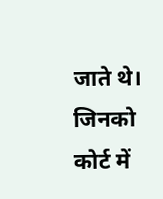जाते थे। जिनको कोर्ट में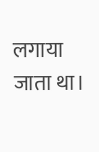लगाया जाता था।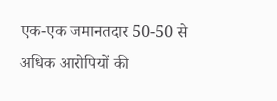एक-एक जमानतदार 50-50 से अधिक आरोपियों की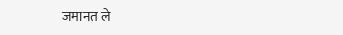जमानत ले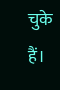चुके हैं।